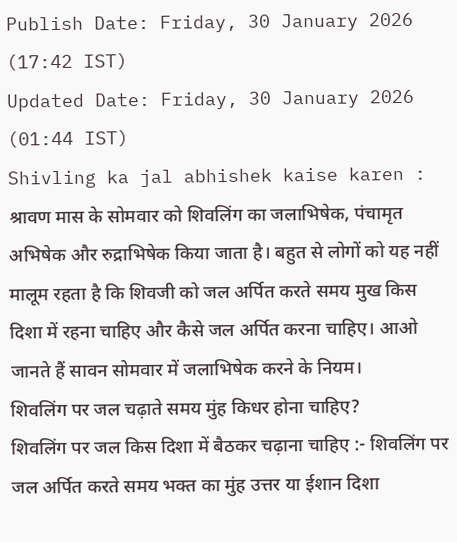Publish Date: Friday, 30 January 2026 (17:42 IST)
Updated Date: Friday, 30 January 2026 (01:44 IST)
Shivling ka jal abhishek kaise karen : श्रावण मास के सोमवार को शिवलिंग का जलाभिषेक, पंचामृत अभिषेक और रुद्राभिषेक किया जाता है। बहुत से लोगों को यह नहीं मालूम रहता है कि शिवजी को जल अर्पित करते समय मुख किस दिशा में रहना चाहिए और कैसे जल अर्पित करना चाहिए। आओ जानते हैं सावन सोमवार में जलाभिषेक करने के नियम।
शिवलिंग पर जल चढ़ाते समय मुंह किधर होना चाहिए?
शिवलिंग पर जल किस दिशा में बैठकर चढ़ाना चाहिए :- शिवलिंग पर जल अर्पित करते समय भक्त का मुंह उत्तर या ईशान दिशा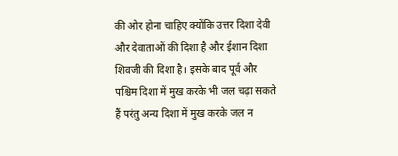की ओर होना चाहिए क्योंकि उत्तर दिशा देवी और देवाताओं की दिशा है और ईशान दिशा शिवजी की दिशा है। इसके बाद पूर्व और पश्चिम दिशा में मुख करके भी जल चढ़ा सकते हैं परंतु अन्य दिशा में मुख करके जल न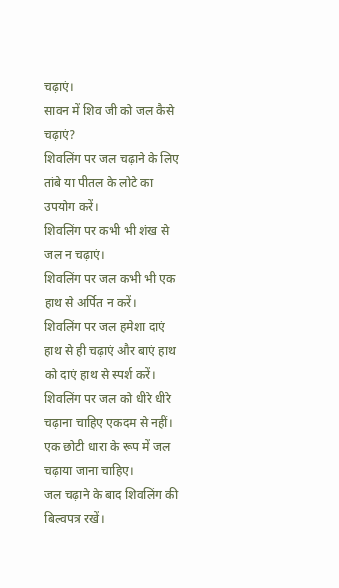चढ़ाएं।
सावन में शिव जी को जल कैसे चढ़ाएं?
शिवलिंग पर जल चढ़ाने के लिए तांबे या पीतल के लोटे का उपयोग करें।
शिवलिंग पर कभी भी शंख से जल न चढ़ाएं।
शिवलिंग पर जल कभी भी एक हाथ से अर्पित न करें।
शिवलिंग पर जल हमेशा दाएं हाथ से ही चढ़ाएं और बाएं हाथ को दाएं हाथ से स्पर्श करें।
शिवलिंग पर जल को धीरे धीरे चढ़ाना चाहिए एकदम से नहीं।
एक छोटी धारा के रूप में जल चढ़ाया जाना चाहिए।
जल चढ़ाने के बाद शिवलिंग की बिल्वपत्र रखें।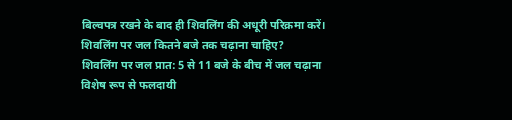बिल्वपत्र रखने के बाद ही शिवलिंग की अधूरी परिक्रमा करें।
शिवलिंग पर जल कितने बजे तक चढ़ाना चाहिए?
शिवलिंग पर जल प्रात: 5 से 11 बजे के बीच में जल चढ़ाना विशेष रूप से फलदायी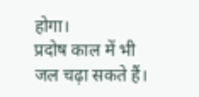होगा।
प्रदोष काल में भी जल चढ़ा सकते हैं।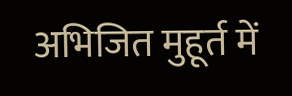अभिजित मुहूर्त में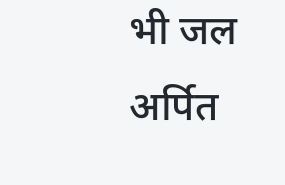भी जल अर्पित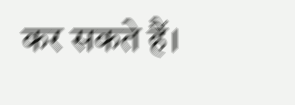कर सकते हैं।